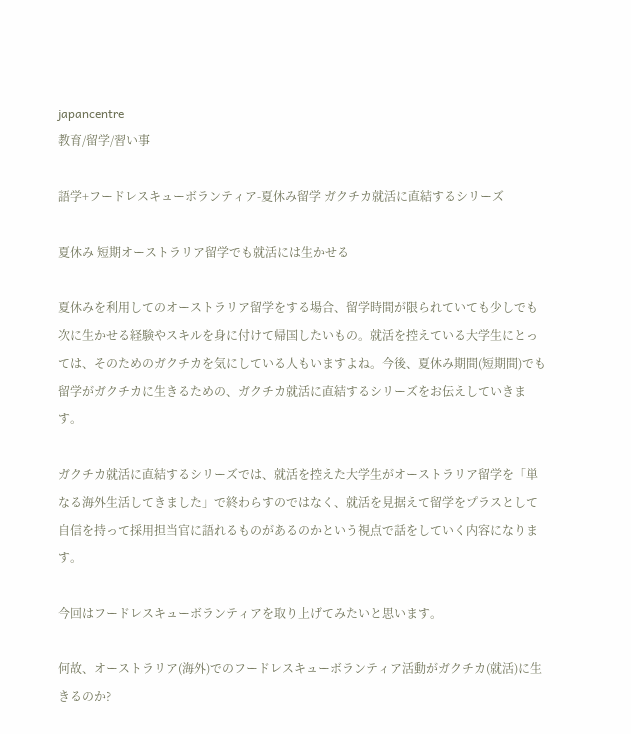japancentre
教育/留学/習い事

語学+フードレスキューボランティア-夏休み留学 ガクチカ就活に直結するシリーズ

夏休み 短期オーストラリア留学でも就活には生かせる

夏休みを利用してのオーストラリア留学をする場合、留学時間が限られていても少しでも次に生かせる経験やスキルを身に付けて帰国したいもの。就活を控えている大学生にとっては、そのためのガクチカを気にしている人もいますよね。今後、夏休み期間(短期間)でも留学がガクチカに生きるための、ガクチカ就活に直結するシリーズをお伝えしていきます。

ガクチカ就活に直結するシリーズでは、就活を控えた大学生がオーストラリア留学を「単なる海外生活してきました」で終わらすのではなく、就活を見据えて留学をプラスとして自信を持って採用担当官に語れるものがあるのかという視点で話をしていく内容になります。

今回はフードレスキューボランティアを取り上げてみたいと思います。

何故、オーストラリア(海外)でのフードレスキューボランティア活動がガクチカ(就活)に生きるのか?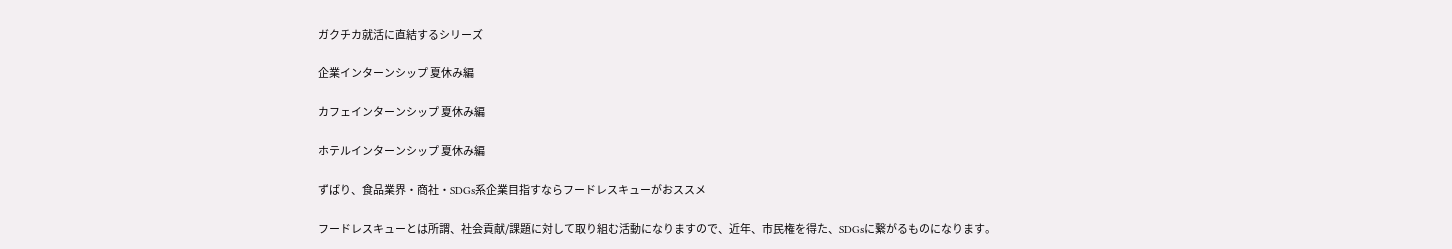ガクチカ就活に直結するシリーズ

企業インターンシップ 夏休み編

カフェインターンシップ 夏休み編

ホテルインターンシップ 夏休み編

ずばり、食品業界・商社・SDGs系企業目指すならフードレスキューがおススメ

フードレスキューとは所謂、社会貢献/課題に対して取り組む活動になりますので、近年、市民権を得た、SDGsに繋がるものになります。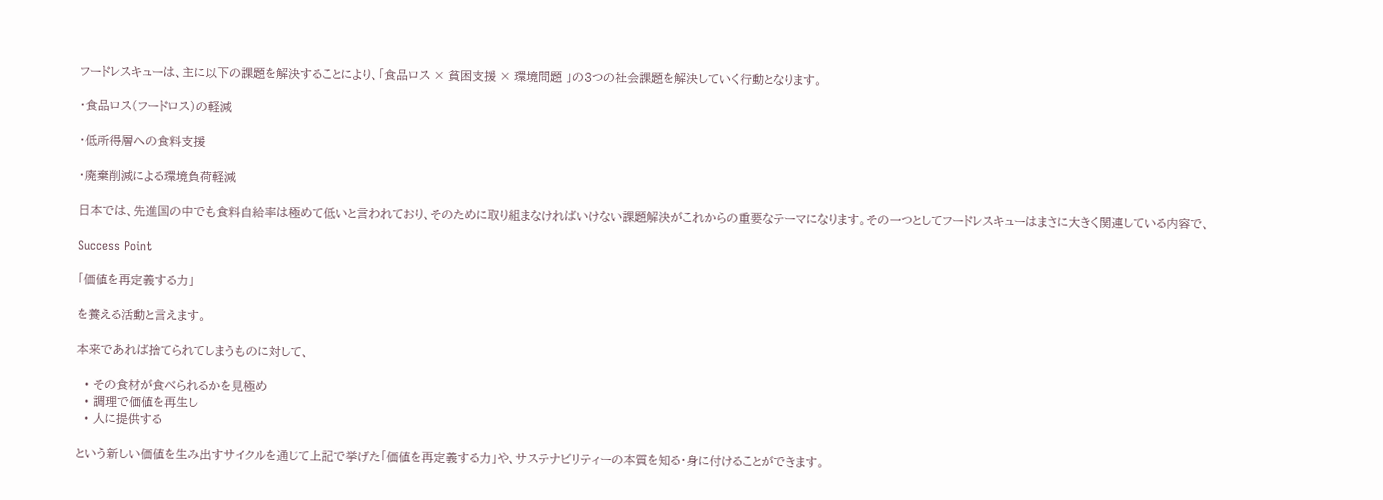フードレスキューは、主に以下の課題を解決することにより、「食品ロス × 貧困支援 × 環境問題 」の3つの社会課題を解決していく行動となります。

・食品ロス(フードロス)の軽減

・低所得層への食料支援

・廃棄削減による環境負荷軽減

日本では、先進国の中でも食料自給率は極めて低いと言われており、そのために取り組まなければいけない課題解決がこれからの重要なテーマになります。その一つとしてフードレスキューはまさに大きく関連している内容で、

Success Point

「価値を再定義する力」

を養える活動と言えます。

本来であれば捨てられてしまうものに対して、

  • その食材が食べられるかを見極め
  • 調理で価値を再生し
  • 人に提供する

という新しい価値を生み出すサイクルを通じて上記で挙げた「価値を再定義する力」や、サステナビリティーの本質を知る・身に付けることができます。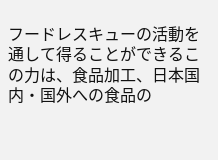フードレスキューの活動を通して得ることができるこの力は、食品加工、日本国内・国外への食品の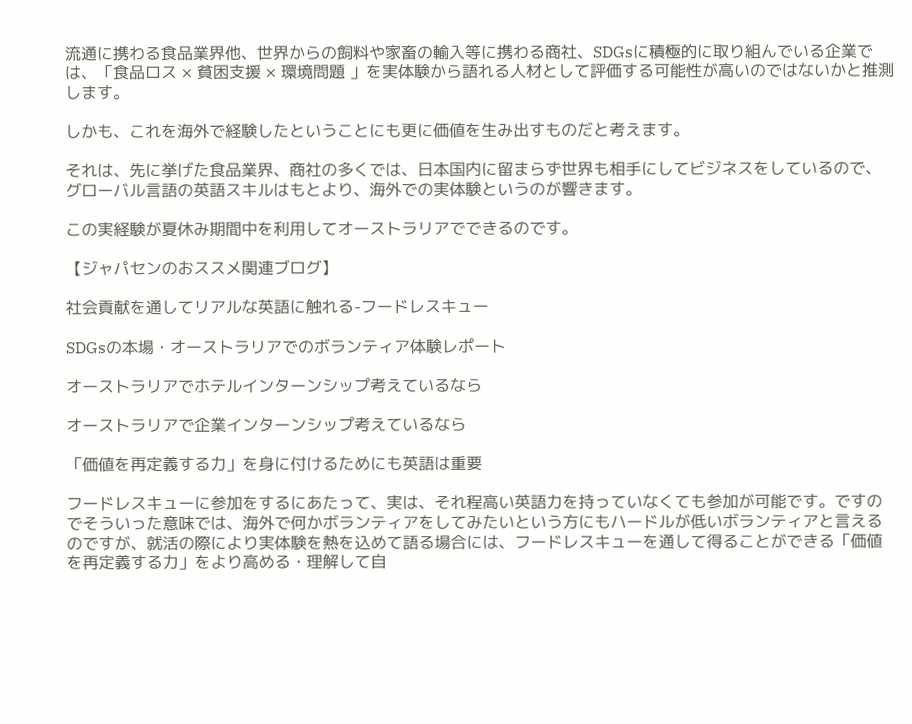流通に携わる食品業界他、世界からの飼料や家畜の輸入等に携わる商社、SDGsに積極的に取り組んでいる企業では、「食品ロス × 貧困支援 × 環境問題 」を実体験から語れる人材として評価する可能性が高いのではないかと推測します。

しかも、これを海外で経験したということにも更に価値を生み出すものだと考えます。

それは、先に挙げた食品業界、商社の多くでは、日本国内に留まらず世界も相手にしてビジネスをしているので、グローバル言語の英語スキルはもとより、海外での実体験というのが響きます。

この実経験が夏休み期間中を利用してオーストラリアでできるのです。

【ジャパセンのおススメ関連ブログ】

社会貢献を通してリアルな英語に触れる-フードレスキュー

SDGsの本場・オーストラリアでのボランティア体験レポート

オーストラリアでホテルインターンシップ考えているなら

オーストラリアで企業インターンシップ考えているなら

「価値を再定義する力」を身に付けるためにも英語は重要

フードレスキューに参加をするにあたって、実は、それ程高い英語力を持っていなくても参加が可能です。ですのでそういった意味では、海外で何かボランティアをしてみたいという方にもハードルが低いボランティアと言えるのですが、就活の際により実体験を熱を込めて語る場合には、フードレスキューを通して得ることができる「価値を再定義する力」をより高める・理解して自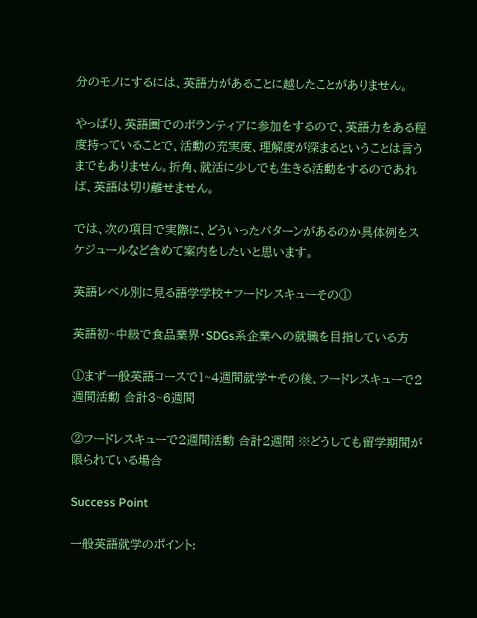分のモノにするには、英語力があることに越したことがありません。

やっぱり、英語圏でのボランティアに参加をするので、英語力をある程度持っていることで、活動の充実度、理解度が深まるということは言うまでもありません。折角、就活に少しでも生きる活動をするのであれば、英語は切り離せません。

では、次の項目で実際に、どういったパターンがあるのか具体例をスケジュールなど含めて案内をしたいと思います。

英語レベル別に見る語学学校+フードレスキューその①

英語初~中級で食品業界・SDGs系企業への就職を目指している方

①まず一般英語コースで1~4週間就学+その後、フードレスキューで2週間活動 合計3~6週間

②フードレスキューで2週間活動 合計2週間 ※どうしても留学期間が限られている場合

Success Point

一般英語就学のポイント: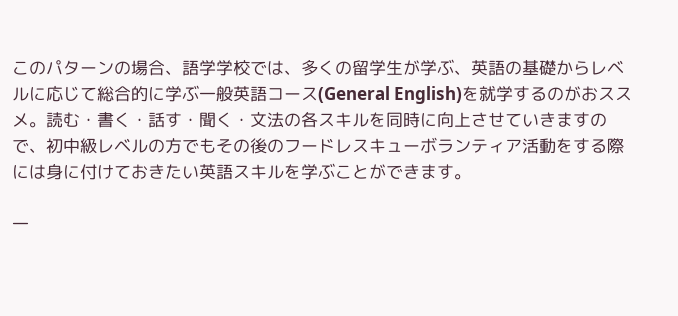このパターンの場合、語学学校では、多くの留学生が学ぶ、英語の基礎からレベルに応じて総合的に学ぶ一般英語コース(General English)を就学するのがおススメ。読む・書く・話す・聞く・文法の各スキルを同時に向上させていきますので、初中級レベルの方でもその後のフードレスキューボランティア活動をする際には身に付けておきたい英語スキルを学ぶことができます。

一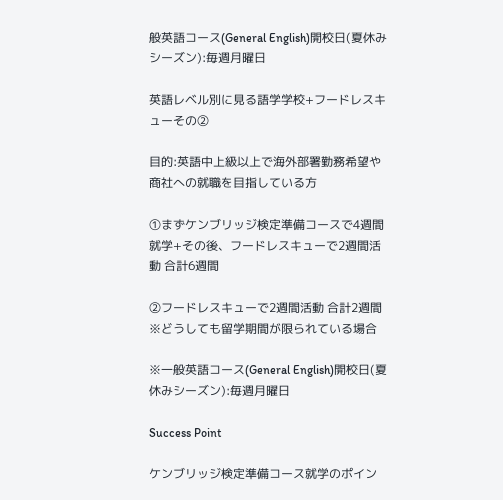般英語コース(General English)開校日(夏休みシーズン):毎週月曜日

英語レベル別に見る語学学校+フードレスキューその②

目的:英語中上級以上で海外部署勤務希望や商社への就職を目指している方

①まずケンブリッジ検定準備コースで4週間就学+その後、フードレスキューで2週間活動 合計6週間

②フードレスキューで2週間活動 合計2週間 ※どうしても留学期間が限られている場合

※一般英語コース(General English)開校日(夏休みシーズン):毎週月曜日

Success Point

ケンブリッジ検定準備コース就学のポイン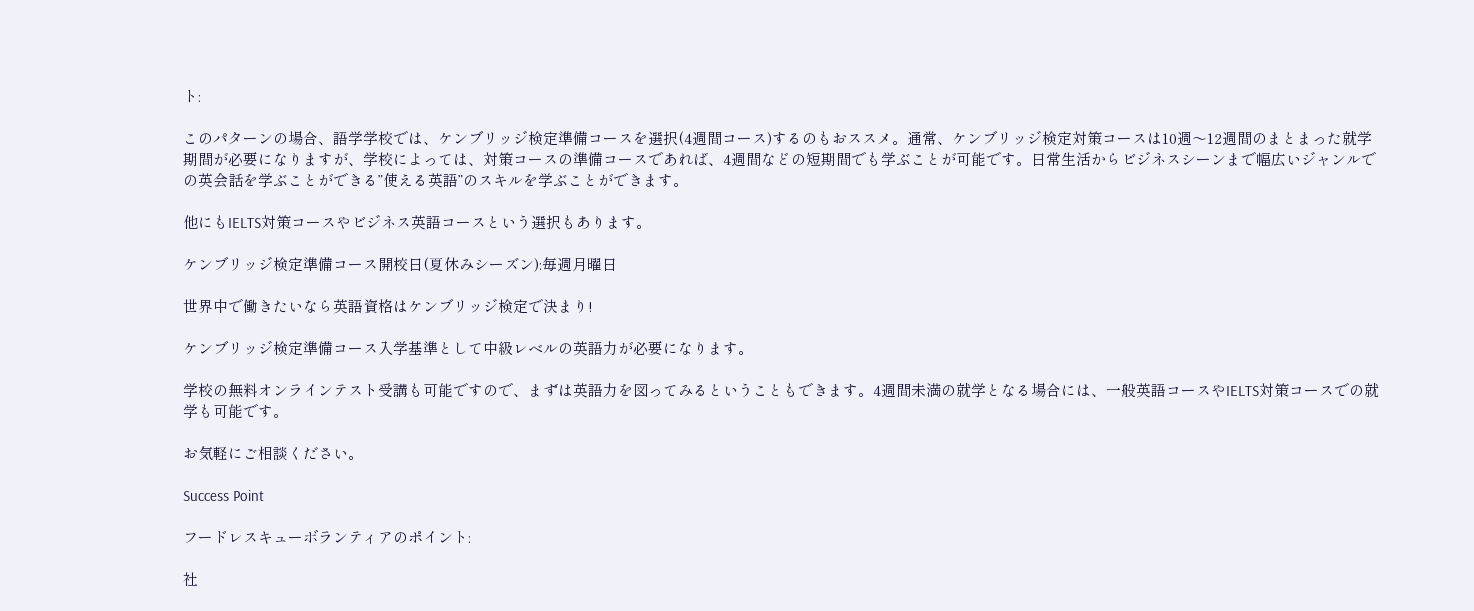ト:

このパターンの場合、語学学校では、ケンブリッジ検定準備コースを選択(4週間コース)するのもおススメ。通常、ケンブリッジ検定対策コースは10週〜12週間のまとまった就学期間が必要になりますが、学校によっては、対策コースの準備コースであれば、4週間などの短期間でも学ぶことが可能です。日常生活からビジネスシーンまで幅広いジャンルでの英会話を学ぶことができる”使える英語”のスキルを学ぶことができます。

他にもIELTS対策コースやビジネス英語コースという選択もあります。

ケンブリッジ検定準備コース開校日(夏休みシーズン):毎週月曜日

世界中で働きたいなら英語資格はケンブリッジ検定で決まり!

ケンブリッジ検定準備コース入学基準として中級レベルの英語力が必要になります。

学校の無料オンラインテスト受講も可能ですので、まずは英語力を図ってみるということもできます。4週間未満の就学となる場合には、一般英語コースやIELTS対策コースでの就学も可能です。

お気軽にご相談ください。

Success Point

フードレスキューボランティアのポイント:

社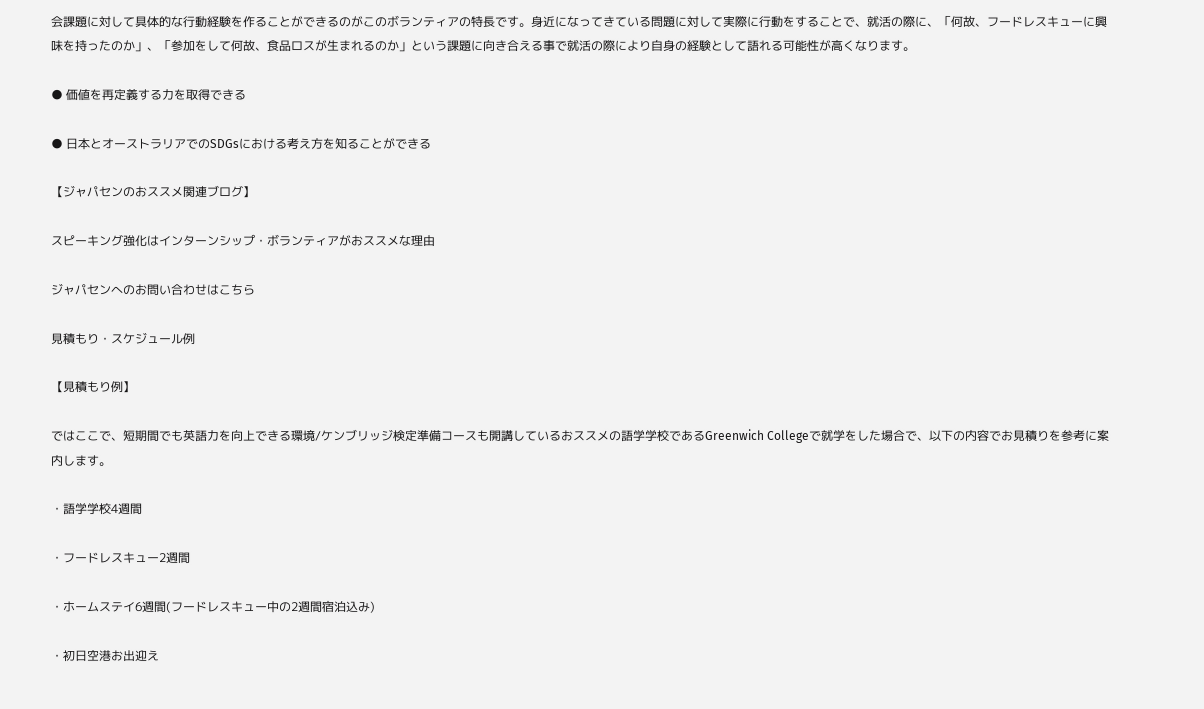会課題に対して具体的な行動経験を作ることができるのがこのボランティアの特長です。身近になってきている問題に対して実際に行動をすることで、就活の際に、「何故、フードレスキューに興味を持ったのか」、「参加をして何故、食品ロスが生まれるのか」という課題に向き合える事で就活の際により自身の経験として語れる可能性が高くなります。

● 価値を再定義する力を取得できる

● 日本とオーストラリアでのSDGsにおける考え方を知ることができる

【ジャパセンのおススメ関連ブログ】

スピーキング強化はインターンシップ・ボランティアがおススメな理由

ジャパセンへのお問い合わせはこちら

見積もり・スケジュール例

【見積もり例】

ではここで、短期間でも英語力を向上できる環境/ケンブリッジ検定準備コースも開講しているおススメの語学学校であるGreenwich Collegeで就学をした場合で、以下の内容でお見積りを参考に案内します。

・語学学校4週間

・フードレスキュー2週間

・ホームステイ6週間(フードレスキュー中の2週間宿泊込み)

・初日空港お出迎え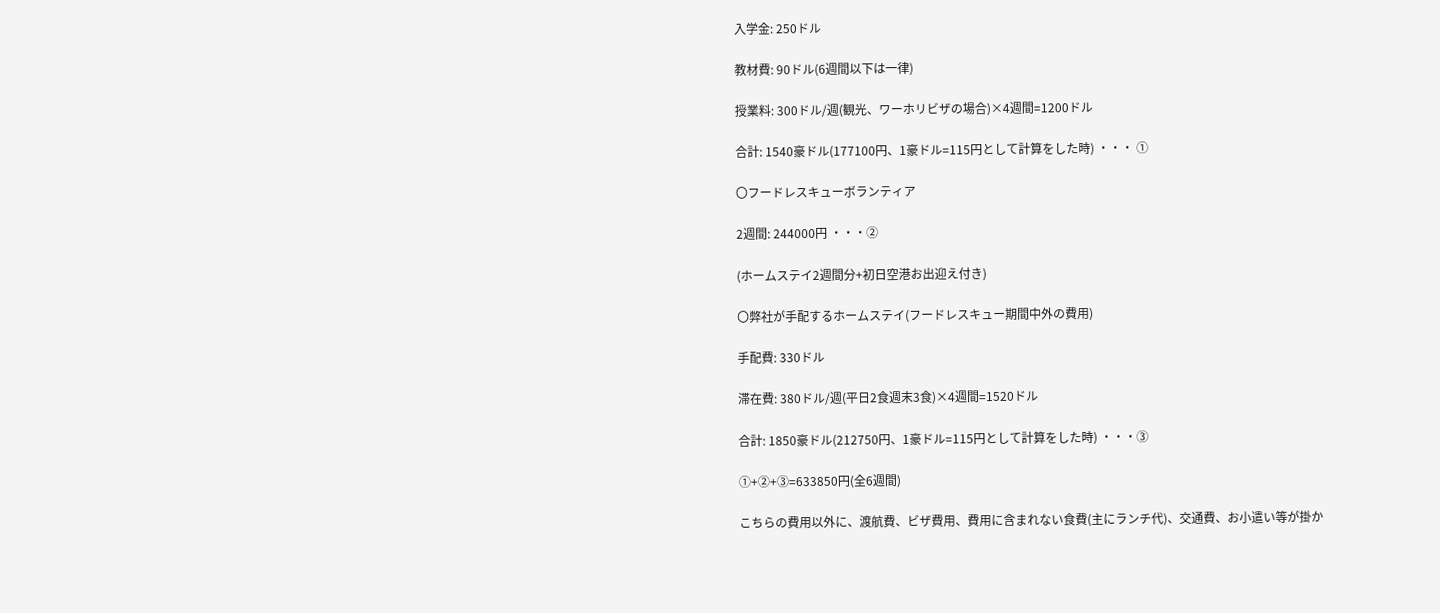入学金: 250ドル

教材費: 90ドル(6週間以下は一律)

授業料: 300ドル/週(観光、ワーホリビザの場合)×4週間=1200ドル

合計: 1540豪ドル(177100円、1豪ドル=115円として計算をした時) ・・・ ①

〇フードレスキューボランティア

2週間: 244000円 ・・・②

(ホームステイ2週間分+初日空港お出迎え付き)

〇弊社が手配するホームステイ(フードレスキュー期間中外の費用)

手配費: 330ドル

滞在費: 380ドル/週(平日2食週末3食)×4週間=1520ドル

合計: 1850豪ドル(212750円、1豪ドル=115円として計算をした時) ・・・③

①+②+③=633850円(全6週間)

こちらの費用以外に、渡航費、ビザ費用、費用に含まれない食費(主にランチ代)、交通費、お小遣い等が掛か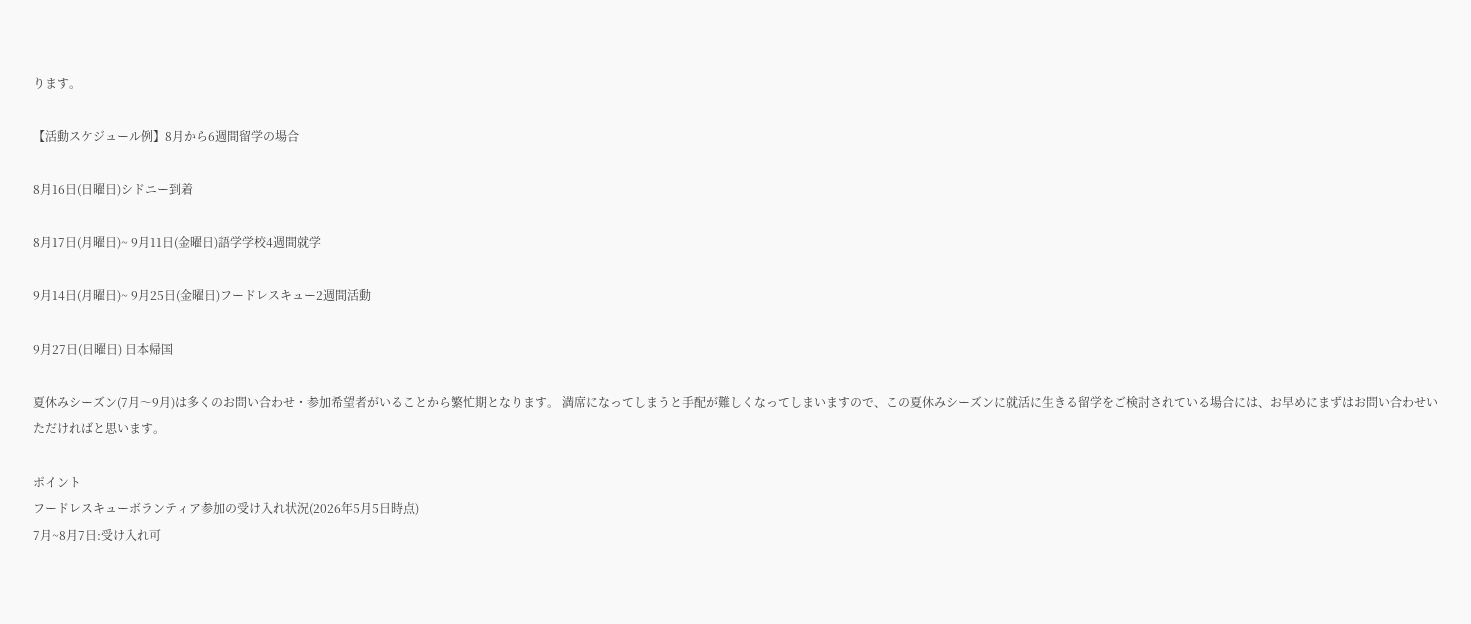ります。

【活動スケジュール例】8月から6週間留学の場合

8月16日(日曜日)シドニー到着

8月17日(月曜日)~ 9月11日(金曜日)語学学校4週間就学

9月14日(月曜日)~ 9月25日(金曜日)フードレスキュー2週間活動

9月27日(日曜日) 日本帰国

夏休みシーズン(7月〜9月)は多くのお問い合わせ・参加希望者がいることから繁忙期となります。 満席になってしまうと手配が難しくなってしまいますので、この夏休みシーズンに就活に生きる留学をご検討されている場合には、お早めにまずはお問い合わせいただければと思います。

ポイント
フードレスキューボランティア参加の受け入れ状況(2026年5月5日時点)
7月~8月7日:受け入れ可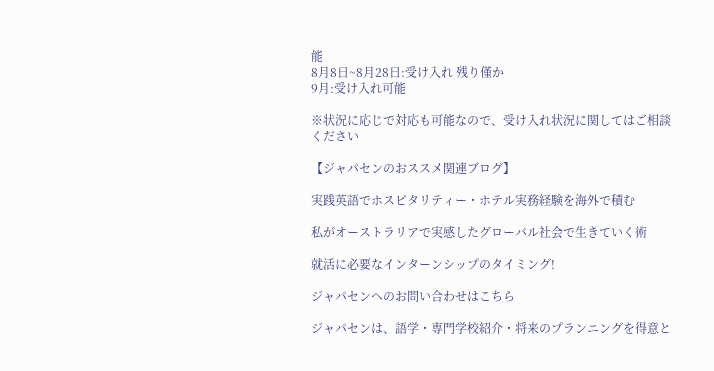能
8月8日~8月28日:受け入れ 残り僅か
9月:受け入れ可能

※状況に応じで対応も可能なので、受け入れ状況に関してはご相談ください

【ジャパセンのおススメ関連ブログ】

実践英語でホスピタリティー・ホテル実務経験を海外で積む

私がオーストラリアで実感したグローバル社会で生きていく術

就活に必要なインターンシップのタイミング!

ジャパセンへのお問い合わせはこちら

ジャパセンは、語学・専門学校紹介・将来のプランニングを得意と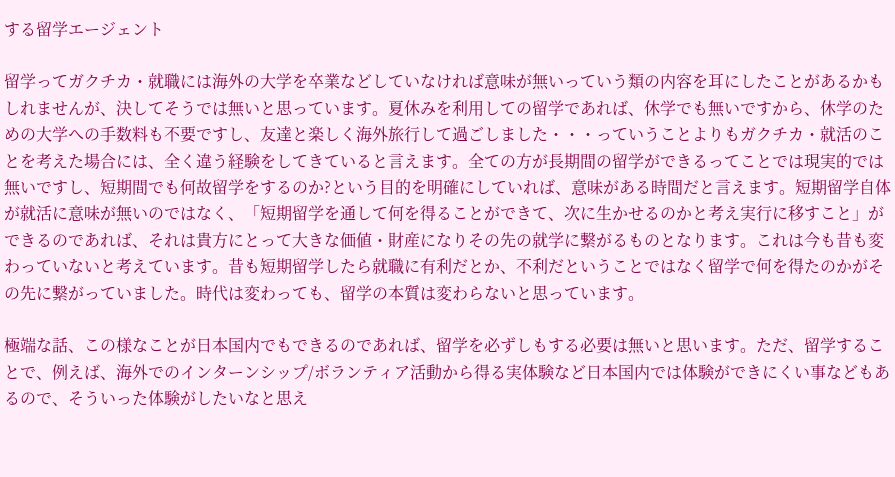する留学エージェント

留学ってガクチカ・就職には海外の大学を卒業などしていなければ意味が無いっていう類の内容を耳にしたことがあるかもしれませんが、決してそうでは無いと思っています。夏休みを利用しての留学であれば、休学でも無いですから、休学のための大学への手数料も不要ですし、友達と楽しく海外旅行して過ごしました・・・っていうことよりもガクチカ・就活のことを考えた場合には、全く違う経験をしてきていると言えます。全ての方が長期間の留学ができるってことでは現実的では無いですし、短期間でも何故留学をするのか?という目的を明確にしていれば、意味がある時間だと言えます。短期留学自体が就活に意味が無いのではなく、「短期留学を通して何を得ることができて、次に生かせるのかと考え実行に移すこと」ができるのであれば、それは貴方にとって大きな価値・財産になりその先の就学に繋がるものとなります。これは今も昔も変わっていないと考えています。昔も短期留学したら就職に有利だとか、不利だということではなく留学で何を得たのかがその先に繋がっていました。時代は変わっても、留学の本質は変わらないと思っています。

極端な話、この様なことが日本国内でもできるのであれば、留学を必ずしもする必要は無いと思います。ただ、留学することで、例えば、海外でのインターンシップ/ボランティア活動から得る実体験など日本国内では体験ができにくい事などもあるので、そういった体験がしたいなと思え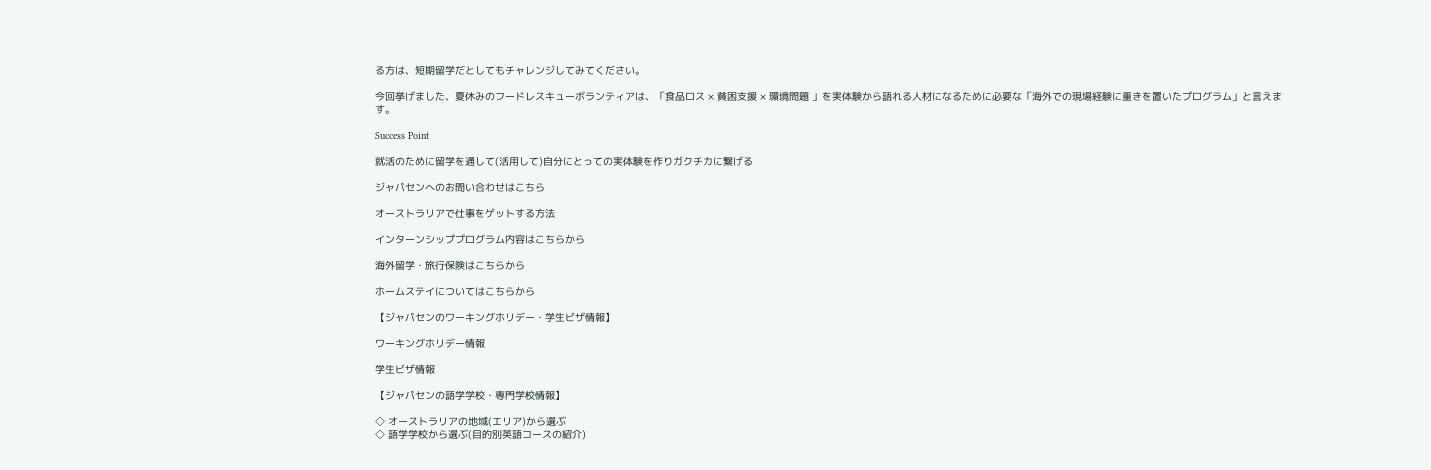る方は、短期留学だとしてもチャレンジしてみてください。

今回挙げました、夏休みのフードレスキューボランティアは、「食品ロス × 貧困支援 × 環境問題 」を実体験から語れる人材になるために必要な「海外での現場経験に重きを置いたプログラム」と言えます。

Success Point

就活のために留学を通して(活用して)自分にとっての実体験を作りガクチカに繋げる

ジャパセンへのお問い合わせはこちら

オーストラリアで仕事をゲットする方法

インターンシッププログラム内容はこちらから

海外留学・旅行保険はこちらから

ホームステイについてはこちらから

【ジャパセンのワーキングホリデー・学生ビザ情報】

ワーキングホリデー情報

学生ビザ情報

【ジャパセンの語学学校・専門学校情報】

◇ オーストラリアの地域(エリア)から選ぶ
◇ 語学学校から選ぶ(目的別英語コースの紹介)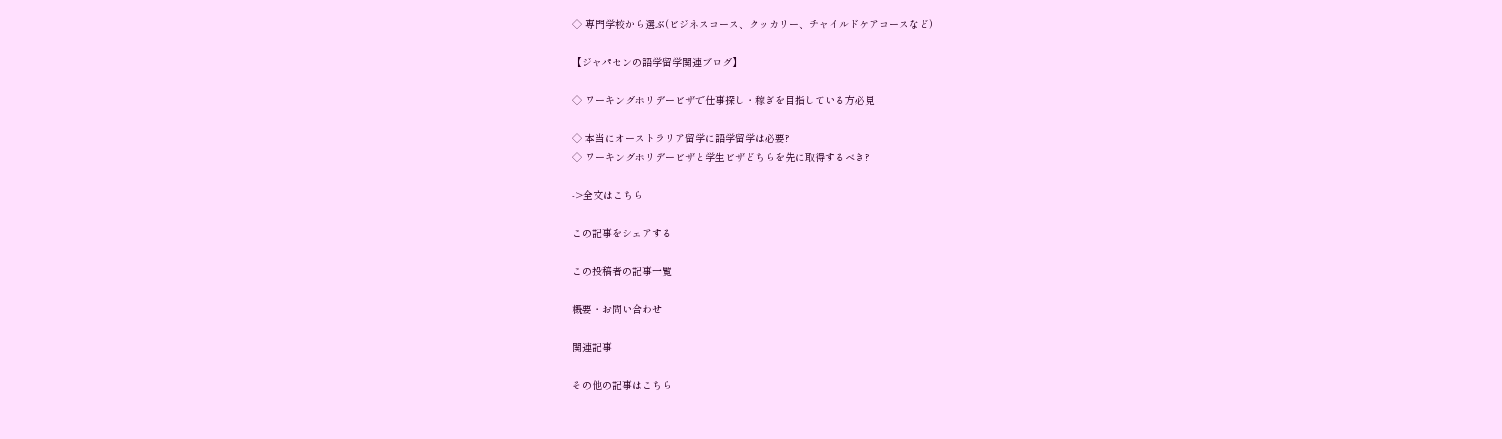◇ 専門学校から選ぶ(ビジネスコース、クッカリー、チャイルドケアコースなど)

【ジャパセンの語学留学関連ブログ】

◇ ワーキングホリデービザで仕事探し・稼ぎを目指している方必見

◇ 本当にオーストラリア留学に語学留学は必要?
◇ ワーキングホリデービザと学生ビザどちらを先に取得するべき?

->全文はこちら

この記事をシェアする

この投稿者の記事一覧

概要・お問い合わせ

関連記事

その他の記事はこちら